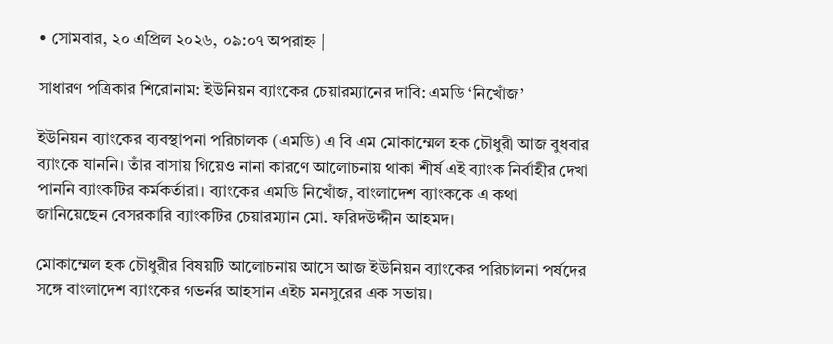• সোমবার, ২০ এপ্রিল ২০২৬, ০৯:০৭ অপরাহ্ন |

সাধারণ পত্রিকার শিরোনাম: ইউনিয়ন ব্যাংকের চেয়ারম্যানের দাবি: এমডি ‘নিখোঁজ’

ইউনিয়ন ব্যাংকের ব্যবস্থাপনা পরিচালক (এমডি) এ বি এম মোকাম্মেল হক চৌধুরী আজ বুধবার ব্যাংকে যাননি। তাঁর বাসায় গিয়েও নানা কারণে আলোচনায় থাকা শীর্ষ এই ব্যাংক নির্বাহীর দেখা পাননি ব্যাংকটির কর্মকর্তারা। ব্যাংকের এমডি নিখোঁজ, বাংলাদেশ ব্যাংককে এ কথা জানিয়েছেন বেসরকারি ব্যাংকটির চেয়ারম্যান মো. ফরিদউদ্দীন আহমদ।

মোকাম্মেল হক চৌধুরীর বিষয়টি আলোচনায় আসে আজ ইউনিয়ন ব্যাংকের পরিচালনা পর্ষদের সঙ্গে বাংলাদেশ ব্যাংকের গভর্নর আহসান এইচ মনসুরের এক সভায়।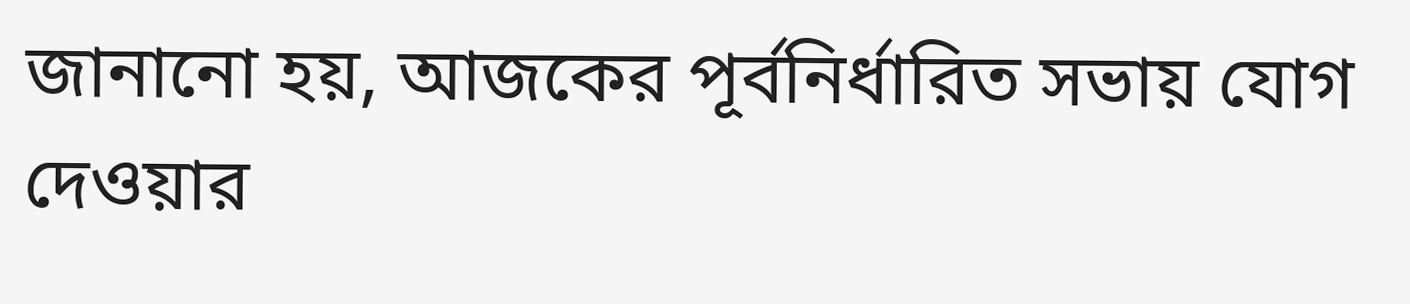জানানো হয়, আজকের পূর্বনির্ধারিত সভায় যোগ দেওয়ার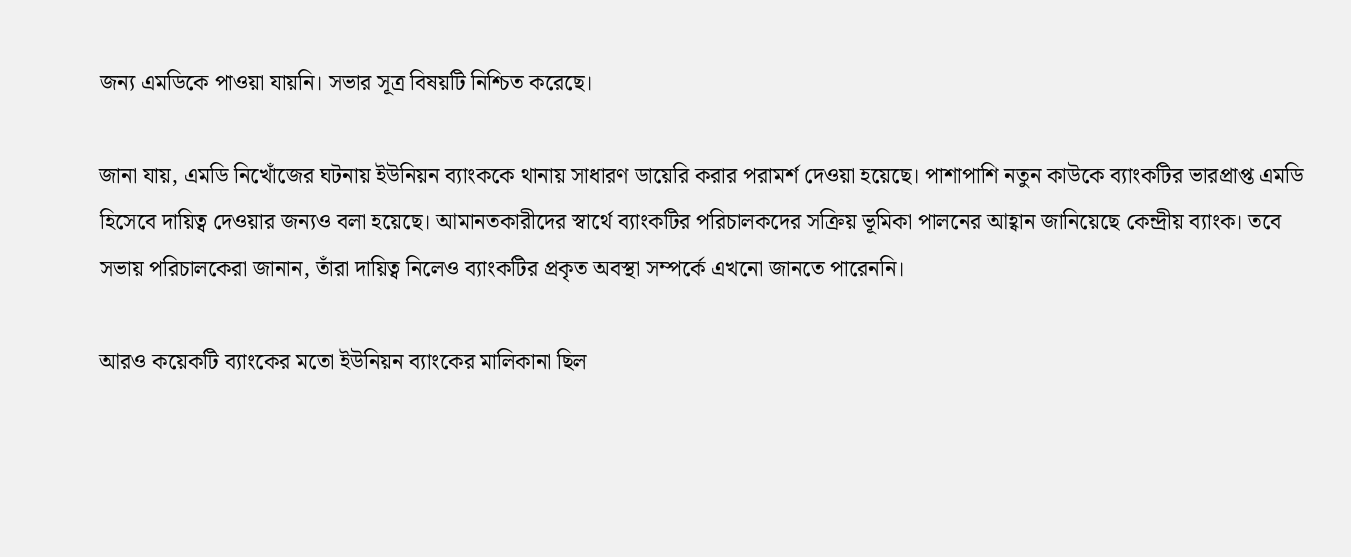জন্য এমডিকে পাওয়া যায়নি। সভার সূত্র বিষয়টি নিশ্চিত করেছে।

জানা যায়, এমডি নিখোঁজের ঘটনায় ইউনিয়ন ব্যাংককে থানায় সাধারণ ডায়েরি করার পরামর্শ দেওয়া হয়েছে। পাশাপাশি নতুন কাউকে ব্যাংকটির ভারপ্রাপ্ত এমডি হিসেবে দায়িত্ব দেওয়ার জন্যও বলা হয়েছে। আমানতকারীদের স্বার্থে ব্যাংকটির পরিচালকদের সক্রিয় ভূমিকা পালনের আহ্বান জানিয়েছে কেন্দ্রীয় ব্যাংক। তবে সভায় পরিচালকেরা জানান, তাঁরা দায়িত্ব নিলেও ব্যাংকটির প্রকৃত অবস্থা সম্পর্কে এখনো জানতে পারেননি।

আরও কয়েকটি ব্যাংকের মতো ইউনিয়ন ব্যাংকের মালিকানা ছিল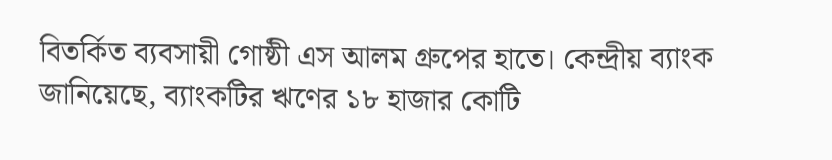বিতর্কিত ব্যবসায়ী গোষ্ঠী এস আলম গ্রুপের হাতে। কেন্দ্রীয় ব্যাংক জানিয়েছে, ব্যাংকটির ঋণের ১৮ হাজার কোটি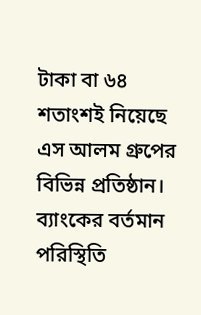টাকা বা ৬৪ শতাংশই নিয়েছে এস আলম গ্রুপের বিভিন্ন প্রতিষ্ঠান। ব্যাংকের বর্তমান পরিস্থিতি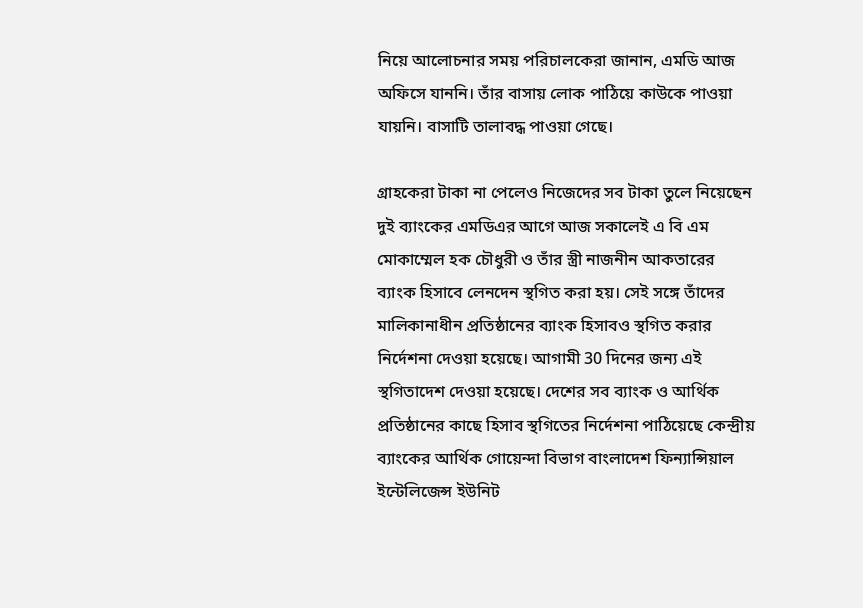নিয়ে আলোচনার সময় পরিচালকেরা জানান, এমডি আজ অফিসে যাননি। তাঁর বাসায় লোক পাঠিয়ে কাউকে পাওয়া যায়নি। বাসাটি তালাবদ্ধ পাওয়া গেছে।

গ্রাহকেরা টাকা না পেলেও নিজেদের সব টাকা তুলে নিয়েছেন দুই ব্যাংকের এমডিএর আগে আজ সকালেই এ বি এম মোকাম্মেল হক চৌধুরী ও তাঁর স্ত্রী নাজনীন আকতারের ব্যাংক হিসাবে লেনদেন স্থগিত করা হয়। সেই সঙ্গে তাঁদের মালিকানাধীন প্রতিষ্ঠানের ব্যাংক হিসাবও স্থগিত করার নির্দেশনা দেওয়া হয়েছে। আগামী 30 দিনের জন্য এই স্থগিতাদেশ দেওয়া হয়েছে। দেশের সব ব্যাংক ও আর্থিক প্রতিষ্ঠানের কাছে হিসাব স্থগিতের নির্দেশনা পাঠিয়েছে কেন্দ্রীয় ব্যাংকের আর্থিক গোয়েন্দা বিভাগ বাংলাদেশ ফিন্যান্সিয়াল ইন্টেলিজেন্স ইউনিট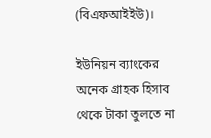(বিএফআইইউ)।

ইউনিয়ন ব্যাংকের অনেক গ্রাহক হিসাব থেকে টাকা তুলতে না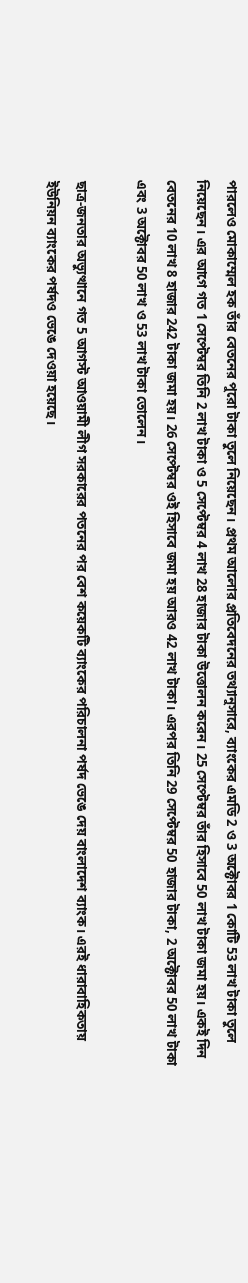পারলেও মোকাম্মেল হক তাঁর বেতনের পুরো টাকা তুলে নিয়েছেন। প্রথম আলোর প্রতিবেদনের তথ্যানুসারে, ব্যাংকের এমডি 2 ও 3 অক্টোবর 1 কোটি 53 লাখ টাকা তুলে নিয়েছেন। এর আগে গত 1 সেপ্টেম্বর তিনি 2 লাখ টাকা ও 5 সেপ্টেম্বর 4 লাখ 28 হাজার টাকা উত্তোলন করেন। 25 সেপ্টেম্বর তাঁর হিসাবে 50 লাখ টাকা জমা হয়। একই দিন বেতনের 10 লাখ 8 হাজার 242 টাকা জমা হয়। 26 সেপ্টেম্বর ওই হিসাবে জমা হয় আরও 42 লাখ টাকা। এরপর তিনি 29 সেপ্টেম্বর 50 হাজার টাকা, 2 অক্টোবর 50 লাখ টাকা এবং 3 অক্টোবর 50 লাখ ও 53 লাখ টাকা তোলেন।

ছাত্র-জনতার অভ্যুত্থানে গত 5 আগস্ট আওয়ামী লীগ সরকারের পতনের পর বেশ কয়েকটি ব্যাংকের পরিচালনা পর্ষদ ভেঙে দেয় বাংলাদেশ ব্যাংক। এরই ধারাবাহিকতায় ইউনিয়ন ব্যাংকের পর্ষদও ভেঙে দেওয়া হয়েছে।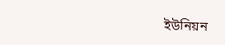ইউনিয়ন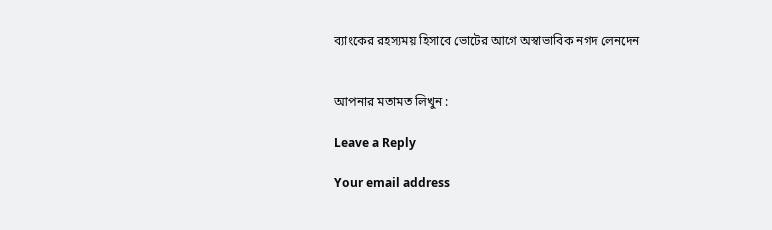ব্যাংকের রহস্যময় হিসাবে ভোটের আগে অস্বাভাবিক নগদ লেনদেন


আপনার মতামত লিখুন :

Leave a Reply

Your email address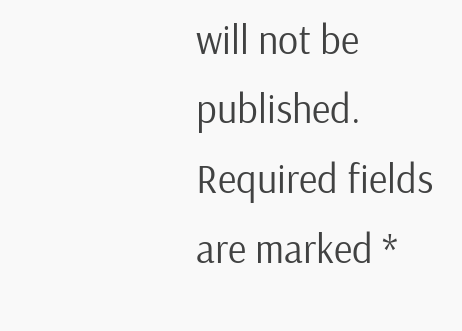will not be published. Required fields are marked *